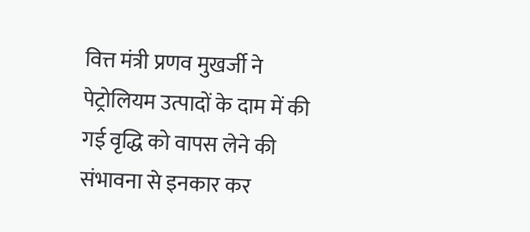वित्त मंत्री प्रणव मुखर्जी ने पेट्रोलियम उत्पादों के दाम में की गई वृद्धि को वापस लेने की संभावना से इनकार कर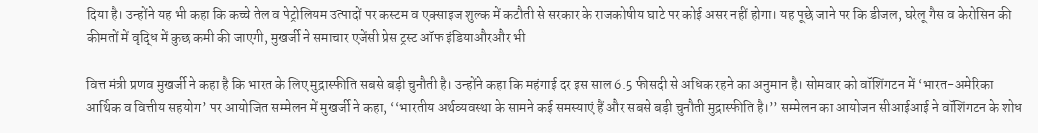दिया है। उन्होंने यह भी कहा कि कच्चे तेल व पेट्रोलियम उत्पादों पर कस्टम व एक्साइज शुल्क में कटौती से सरकार के राजकोषीय घाटे पर कोई असर नहीं होगा। यह पूछे जाने पर कि डीजल, घरेलू गैस व केरोसिन की कीमतों में वृद्धि में कुछ कमी की जाएगी, मुखर्जी ने समाचार एजेंसी प्रेस ट्रस्ट ऑफ इंडियाऔरऔर भी

वित्त मंत्री प्रणव मुखर्जी ने कहा है कि भारत के लिए मुद्रास्फीति सबसे बड़ी चुनौती है। उन्होंने कहा कि महंगाई दर इस साल 6.5 फीसदी से अधिक रहने का अनुमान है। सोमवार को वॉशिंगटन में ‘भारत-अमेरिका आर्थिक व वित्तीय सहयोग’ पर आयोजित सम्मेलन में मुखर्जी ने कहा, ‘‘भारतीय अर्थव्यवस्था के सामने कई समस्याएं हैं और सबसे बड़ी चुनौती मुद्रास्फीति है।’’ सम्मेलन का आयोजन सीआईआई ने वॉशिंगटन के शोध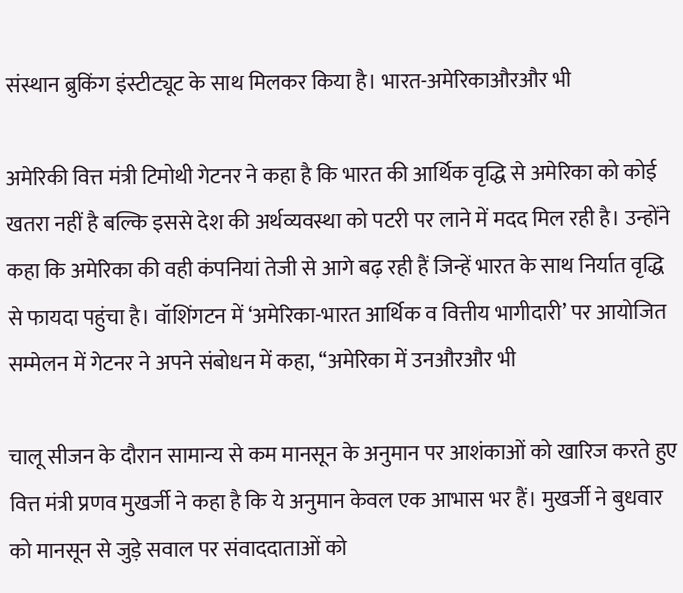संस्थान ब्रुकिंग इंस्टीट्यूट के साथ मिलकर किया है। भारत-अमेरिकाऔरऔर भी

अमेरिकी वित्त मंत्री टिमोथी गेटनर ने कहा है कि भारत की आर्थिक वृद्धि से अमेरिका को कोई खतरा नहीं है बल्कि इससे देश की अर्थव्यवस्था को पटरी पर लाने में मदद मिल रही है। उन्होंने कहा कि अमेरिका की वही कंपनियां तेजी से आगे बढ़ रही हैं जिन्हें भारत के साथ निर्यात वृद्धि से फायदा पहुंचा है। वॉशिंगटन में ‘अमेरिका-भारत आर्थिक व वित्तीय भागीदारी’ पर आयोजित सम्मेलन में गेटनर ने अपने संबोधन में कहा, ‘‘अमेरिका में उनऔरऔर भी

चालू सीजन के दौरान सामान्य से कम मानसून के अनुमान पर आशंकाओं को खारिज करते हुए वित्त मंत्री प्रणव मुखर्जी ने कहा है कि ये अनुमान केवल एक आभास भर हैं। मुखर्जी ने बुधवार को मानसून से जुड़े सवाल पर संवाददाताओं को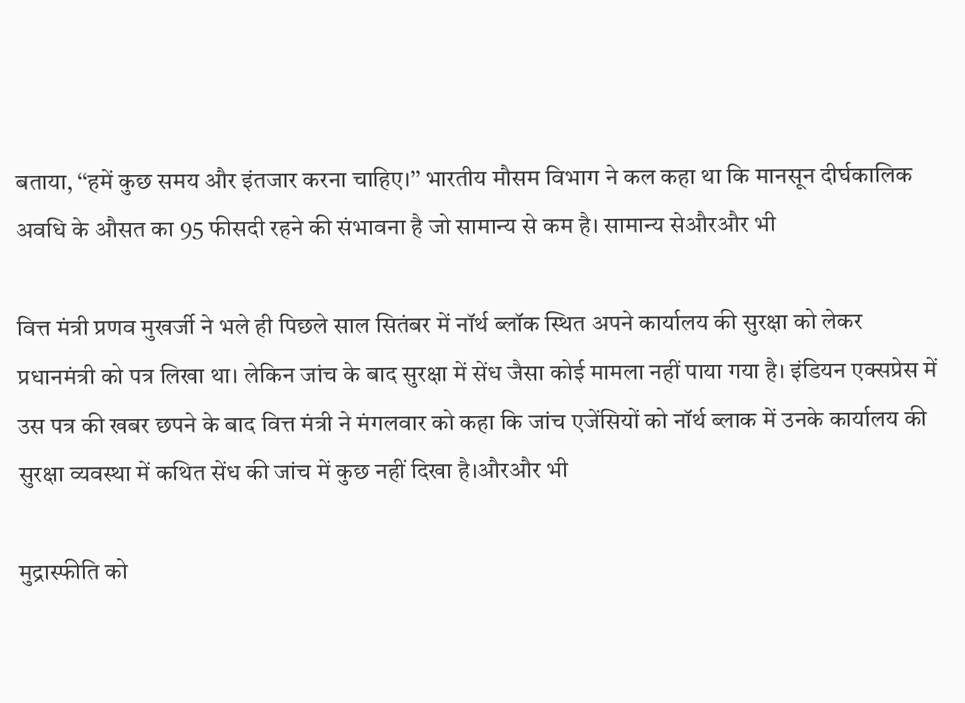बताया, ‘‘हमें कुछ समय और इंतजार करना चाहिए।’’ भारतीय मौसम विभाग ने कल कहा था कि मानसून दीर्घकालिक अवधि के औसत का 95 फीसदी रहने की संभावना है जो सामान्य से कम है। सामान्य सेऔरऔर भी

वित्त मंत्री प्रणव मुखर्जी ने भले ही पिछले साल सितंबर में नॉर्थ ब्लॉक स्थित अपने कार्यालय की सुरक्षा को लेकर प्रधानमंत्री को पत्र लिखा था। लेकिन जांच के बाद सुरक्षा में सेंध जैसा कोई मामला नहीं पाया गया है। इंडियन एक्सप्रेस में उस पत्र की खबर छपने के बाद वित्त मंत्री ने मंगलवार को कहा कि जांच एजेंसियों को नॉर्थ ब्लाक में उनके कार्यालय की सुरक्षा व्यवस्था में कथित सेंध की जांच में कुछ नहीं दिखा है।औरऔर भी

मुद्रास्फीति को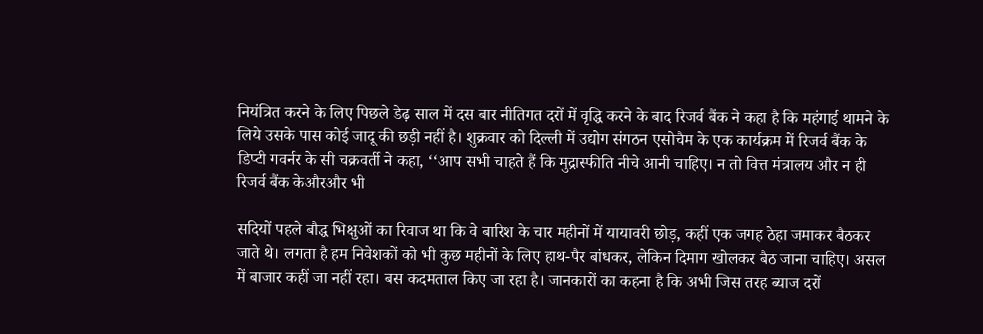नियंत्रित करने के लिए पिछले डेढ़ साल में दस बार नीतिगत दरों में वृद्धि करने के बाद रिजर्व बैंक ने कहा है कि महंगाई थामने के लिये उसके पास कोई जादू की छड़ी नहीं है। शुक्रवार को दिल्ली में उद्योग संगठन एसोचैम के एक कार्यक्रम में रिजर्व बैंक के डिप्टी गवर्नर के सी चक्रवर्ती ने कहा, ‘‘आप सभी चाहते हैं कि मुद्रास्फीति नीचे आनी चाहिए। न तो वित्त मंत्रालय और न ही रिजर्व बैंक केऔरऔर भी

सदियों पहले बौद्ध भिक्षुओं का रिवाज था कि वे बारिश के चार महीनों में यायावरी छोड़, कहीं एक जगह ठेहा जमाकर बैठकर जाते थे। लगता है हम निवेशकों को भी कुछ महीनों के लिए हाथ-पैर बांधकर, लेकिन दिमाग खोलकर बैठ जाना चाहिए। असल में बाजार कहीं जा नहीं रहा। बस कदमताल किए जा रहा है। जानकारों का कहना है कि अभी जिस तरह ब्याज दरों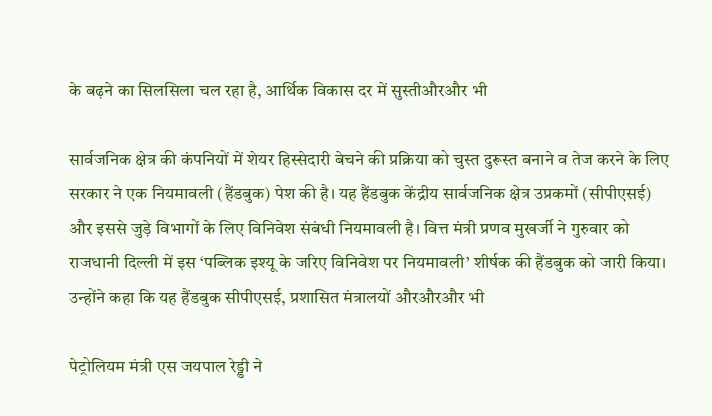के बढ़ने का सिलसिला चल रहा है, आर्थिक विकास दर में सुस्तीऔरऔर भी

सार्वजनिक क्षेत्र की कंपनियों में शेयर हिस्सेदारी बेचने की प्रक्रिया को चुस्त दुरूस्त बनाने व तेज करने के लिए सरकार ने एक नियमावली (हैंडबुक) पेश की है। यह हैंडबुक केंद्रीय सार्वजनिक क्षेत्र उप्रकमों (सीपीएसई) और इससे जुड़े विभागों के लिए विनिवेश संबंधी नियमावली है। वित्त मंत्री प्रणव मुखर्जी ने गुरुवार को राजधानी दिल्ली में इस ‘पब्लिक इश्यू के जरिए विनिवेश पर नियमावली’ शीर्षक की हैंडबुक को जारी किया। उन्होंने कहा कि यह हैंडबुक सीपीएसई, प्रशासित मंत्रालयों औरऔरऔर भी

पेट्रोलियम मंत्री एस जयपाल रेड्डी ने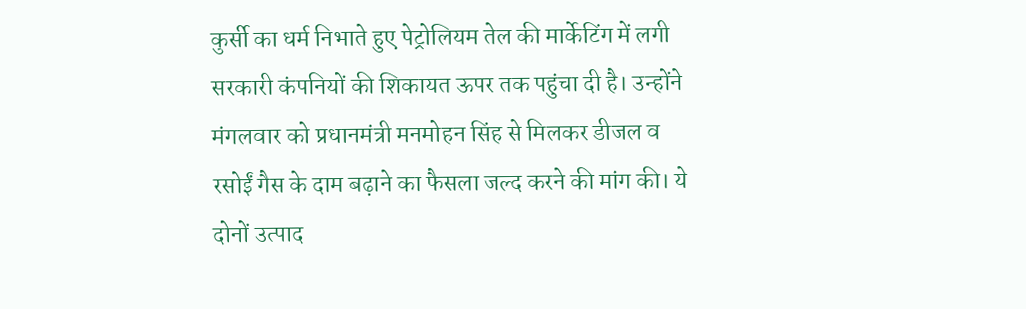कुर्सी का धर्म निभाते हुए पेट्रोलियम तेल की मार्केटिंग में लगी सरकारी कंपनियों की शिकायत ऊपर तक पहुंचा दी है। उन्होंने मंगलवार को प्रधानमंत्री मनमोहन सिंह से मिलकर डीजल व रसोईं गैस के दाम बढ़ाने का फैसला जल्द करने की मांग की। ये दोनों उत्पाद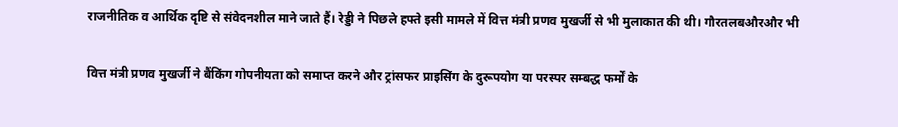राजनीतिक व आर्थिक दृष्टि से संवेदनशील माने जाते हैं। रेड्डी ने पिछले हफ्ते इसी मामले में वित्त मंत्री प्रणव मुखर्जी से भी मुलाकात की थी। गौरतलबऔरऔर भी

वित्त मंत्री प्रणव मुखर्जी ने बैंकिंग गोपनीयता को समाप्त करने और ट्रांसफर प्राइसिंग के दुरूपयोग या परस्पर सम्बद्ध फर्मों के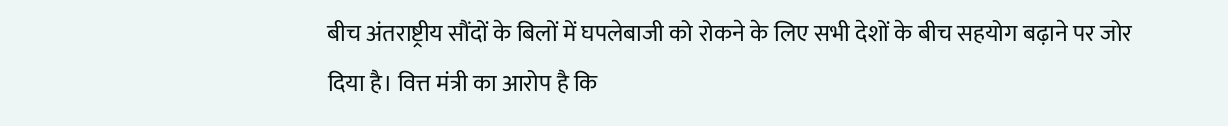बीच अंतराष्ट्रीय सौंदों के बिलों में घपलेबाजी को रोकने के लिए सभी देशों के बीच सहयोग बढ़ाने पर जोर दिया है। वित्त मंत्री का आरोप है कि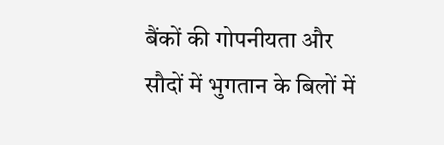बैंकों की गोपनीयता और सौदों में भुगतान के बिलों में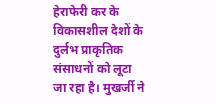हेराफेरी कर के विकासशील देशों के दुर्लभ प्राकृतिक संसाधनों को लूटा जा रहा है। मुखर्जी ने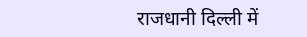राजधानी दिल्ली में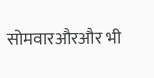सोमवारऔरऔर भी